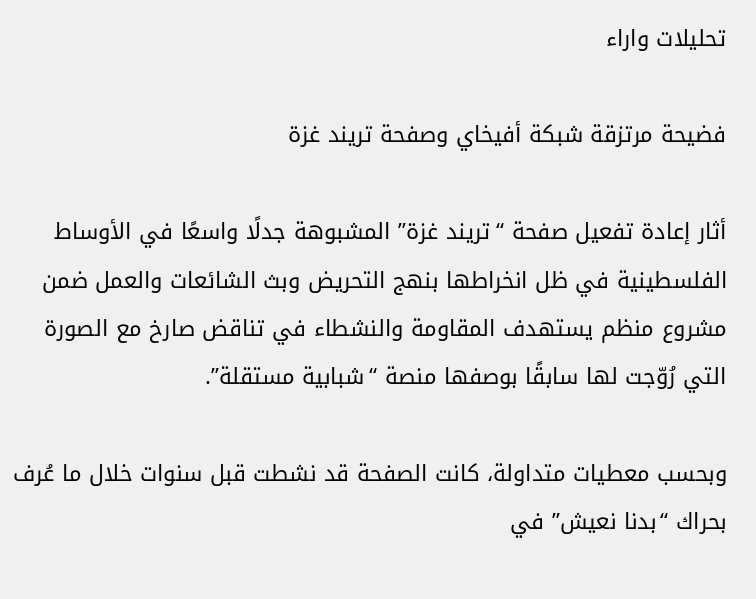تحليلات واراء

فضيحة مرتزقة شبكة أفيخاي وصفحة تريند غزة

أثار إعادة تفعيل صفحة “تريند غزة” المشبوهة جدلًا واسعًا في الأوساط الفلسطينية في ظل انخراطها بنهج التحريض وبث الشائعات والعمل ضمن مشروع منظم يستهدف المقاومة والنشطاء في تناقض صارخ مع الصورة التي رُوّجت لها سابقًا بوصفها منصة “شبابية مستقلة”.

وبحسب معطيات متداولة، كانت الصفحة قد نشطت قبل سنوات خلال ما عُرف بحراك “بدنا نعيش” في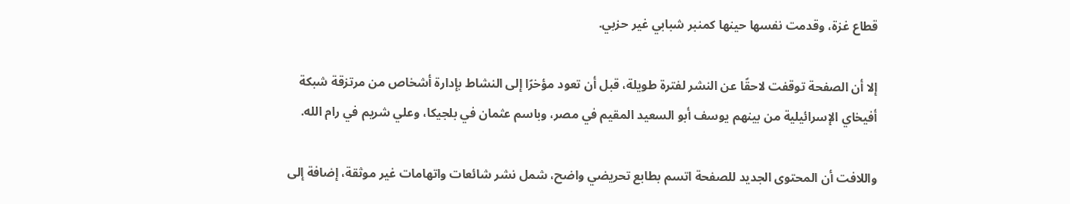قطاع غزة، وقدمت نفسها حينها كمنبر شبابي غير حزبي.

إلا أن الصفحة توقفت لاحقًا عن النشر لفترة طويلة، قبل أن تعود مؤخرًا إلى النشاط بإدارة أشخاص من مرتزقة شبكة أفيخاي الإسرائيلية من بينهم يوسف أبو السعيد المقيم في مصر، وباسم عثمان في بلجيكا، وعلي شريم في رام الله.

واللافت أن المحتوى الجديد للصفحة اتسم بطابع تحريضي واضح، شمل نشر شائعات واتهامات غير موثقة، إضافة إلى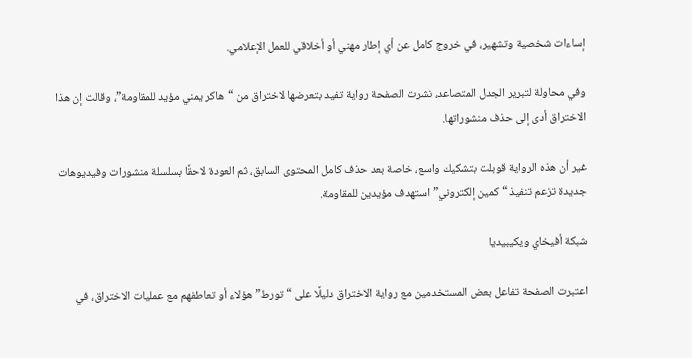إساءات شخصية وتشهير، في خروج كامل عن أي إطار مهني أو أخلاقي للعمل الإعلامي.

وفي محاولة لتبرير الجدل المتصاعد، نشرت الصفحة رواية تفيد بتعرضها لاختراق من “هاكر يمني مؤيد للمقاومة”، وقالت إن هذا الاختراق أدى إلى حذف منشوراتها.

غير أن هذه الرواية قوبلت بتشكيك واسع، خاصة بعد حذف كامل المحتوى السابق، ثم العودة لاحقًا بسلسلة منشورات وفيديوهات جديدة تزعم تنفيذ “كمين إلكتروني” استهدف مؤيدين للمقاومة.

شبكة أفيخاي ويكيبيديا

اعتبرت الصفحة تفاعل بعض المستخدمين مع رواية الاختراق دليلًا على “تورط” هؤلاء أو تعاطفهم مع عمليات الاختراق، في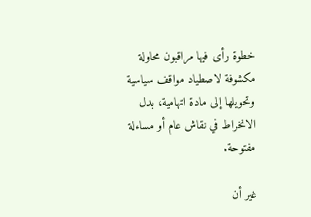خطوة رأى فيها مراقبون محاولة مكشوفة لاصطياد مواقف سياسية وتحويلها إلى مادة اتهامية، بدل الانخراط في نقاش عام أو مساءلة مفتوحة.

غير أن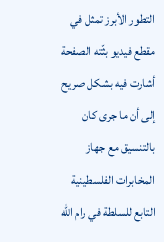التطور الأبرز تمثل في مقطع فيديو بثّته الصفحة أشارت فيه بشكل صريح إلى أن ما جرى كان بالتنسيق مع جهاز المخابرات الفلسطينية التابع للسلطة في رام الله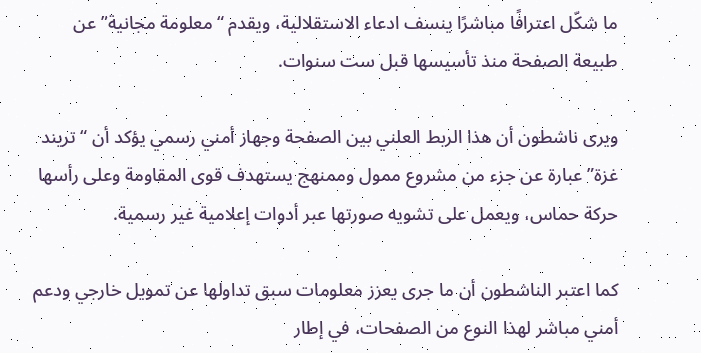ما شكّل اعترافًا مباشرًا ينسف ادعاء الاستقلالية، ويقدم “معلومة مجانية” عن طبيعة الصفحة منذ تأسيسها قبل ست سنوات.

ويرى ناشطون أن هذا الربط العلني بين الصفحة وجهاز أمني رسمي يؤكد أن “تريند غزة” عبارة عن جزء من مشروع ممول وممنهج يستهدف قوى المقاومة وعلى رأسها حركة حماس، ويعمل على تشويه صورتها عبر أدوات إعلامية غير رسمية.

كما اعتبر الناشطون أن ما جرى يعزز معلومات سبق تداولها عن تمويل خارجي ودعم أمني مباشر لهذا النوع من الصفحات، في إطار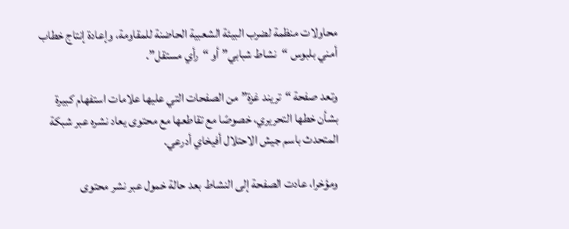محاولات منظمة لضرب البيئة الشعبية الحاضنة للمقاومة، وإعادة إنتاج خطاب أمني بلبوس “نشاط شبابي” أو “رأي مستقل”.

وتعد صفحة “تريند غزة” من الصفحات التي عليها علامات استفهام كبيرة بشأن خطها التحريري، خصوصًا مع تقاطعها مع محتوى يعاد نشره عبر شبكة المتحدث باسم جيش الاحتلال أفيخاي أدرعي.

ومؤخرا، عادت الصفحة إلى النشاط بعد حالة خمول عبر نشر محتوى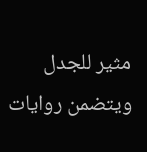مثير للجدل ويتضمن روايات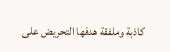كاذبة وملفقة هدفها التحريض على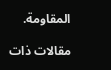المقاومة.

مقالات ذات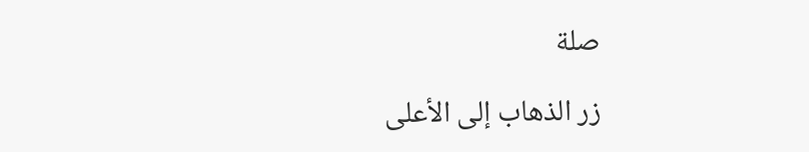صلة

زر الذهاب إلى الأعلى